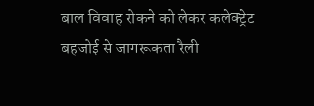बाल विवाह रोकने को लेकर कलेक्ट्रेट बहजोई से जागरूकता रैली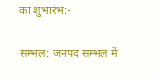का शुभारंभ:-

सम्भल: जनपद सम्भल में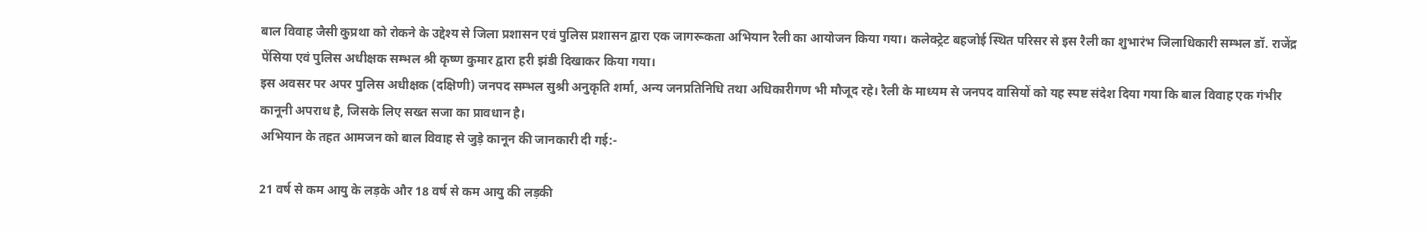बाल विवाह जैसी कुप्रथा को रोकने के उद्देश्य से जिला प्रशासन एवं पुलिस प्रशासन द्वारा एक जागरूकता अभियान रैली का आयोजन किया गया। कलेक्ट्रेट बहजोई स्थित परिसर से इस रैली का शुभारंभ जिलाधिकारी सम्भल डॉ. राजेंद्र पेंसिया एवं पुलिस अधीक्षक सम्भल श्री कृष्ण कुमार द्वारा हरी झंडी दिखाकर किया गया।
इस अवसर पर अपर पुलिस अधीक्षक (दक्षिणी) जनपद सम्भल सुश्री अनुकृति शर्मा, अन्य जनप्रतिनिधि तथा अधिकारीगण भी मौजूद रहे। रैली के माध्यम से जनपद वासियों को यह स्पष्ट संदेश दिया गया कि बाल विवाह एक गंभीर कानूनी अपराध है, जिसके लिए सख्त सजा का प्रावधान है।
अभियान के तहत आमजन को बाल विवाह से जुड़े कानून की जानकारी दी गई:-

21 वर्ष से कम आयु के लड़के और 18 वर्ष से कम आयु की लड़की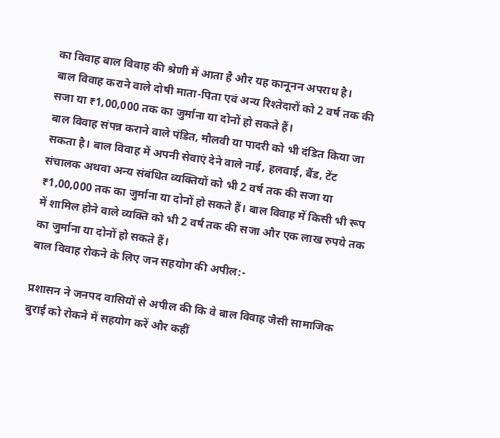का विवाह बाल विवाह की श्रेणी में आता है और यह कानूनन अपराध है।
बाल विवाह कराने वाले दोषी माता-पिता एवं अन्य रिश्तेदारों को 2 वर्ष तक की सजा या ₹1,00,000 तक का जुर्माना या दोनों हो सकते हैं।
बाल विवाह संपन्न कराने वाले पंडित, मौलवी या पादरी को भी दंडित किया जा सकता है। बाल विवाह में अपनी सेवाएं देने वाले नाई, हलवाई, बैंड, टेंट संचालक अथवा अन्य संबंधित व्यक्तियों को भी 2 वर्ष तक की सजा या ₹1,00,000 तक का जुर्माना या दोनों हो सकते हैं। बाल विवाह में किसी भी रूप में शामिल होने वाले व्यक्ति को भी 2 वर्ष तक की सजा और एक लाख रुपये तक का जुर्माना या दोनों हो सकते हैं।
बाल विवाह रोकने के लिए जन सहयोग की अपील:-

प्रशासन ने जनपद वासियों से अपील की कि वे बाल विवाह जैसी सामाजिक बुराई को रोकने में सहयोग करें और कहीं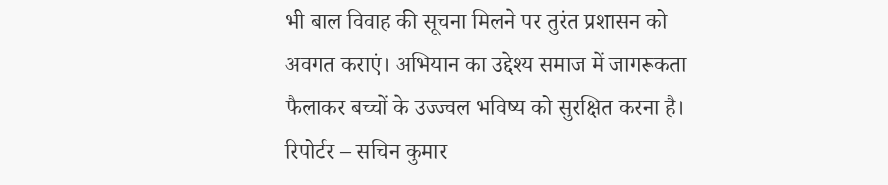भी बाल विवाह की सूचना मिलने पर तुरंत प्रशासन को अवगत कराएं। अभियान का उद्देश्य समाज में जागरूकता फैलाकर बच्चों के उज्ज्वल भविष्य को सुरक्षित करना है।
रिपोर्टर – सचिन कुमार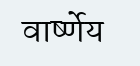वार्ष्णेय